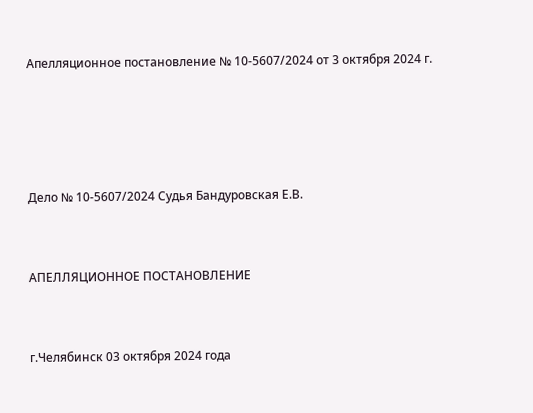Апелляционное постановление № 10-5607/2024 от 3 октября 2024 г.




Дело № 10-5607/2024 Судья Бандуровская Е.В.


АПЕЛЛЯЦИОННОЕ ПОСТАНОВЛЕНИЕ


г.Челябинск 03 октября 2024 года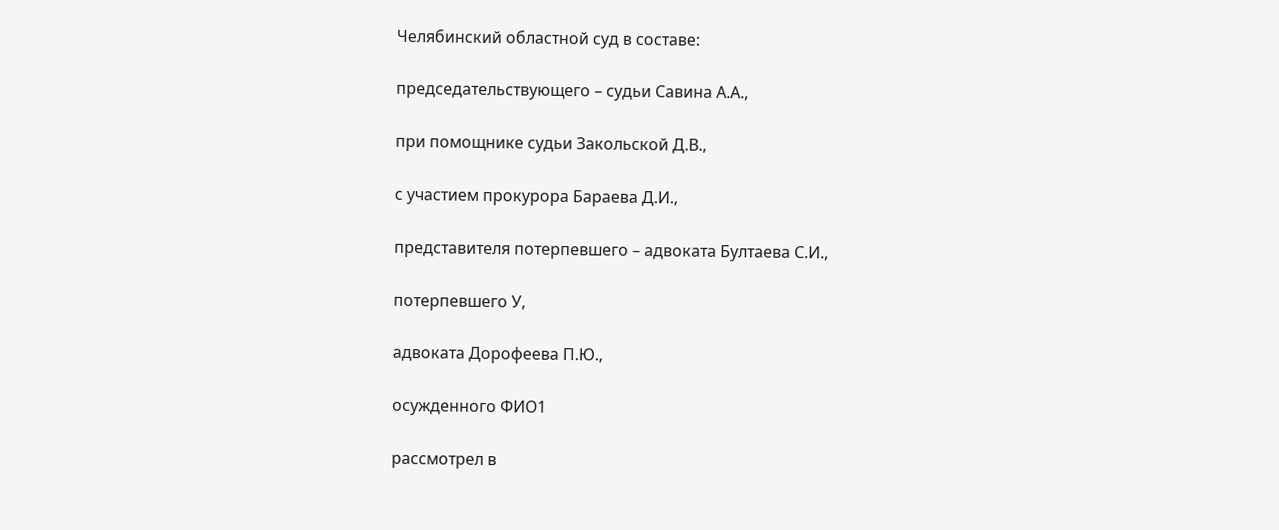Челябинский областной суд в составе:

председательствующего – судьи Савина А.А.,

при помощнике судьи Закольской Д.В.,

с участием прокурора Бараева Д.И.,

представителя потерпевшего – адвоката Бултаева С.И.,

потерпевшего У,

адвоката Дорофеева П.Ю.,

осужденного ФИО1

рассмотрел в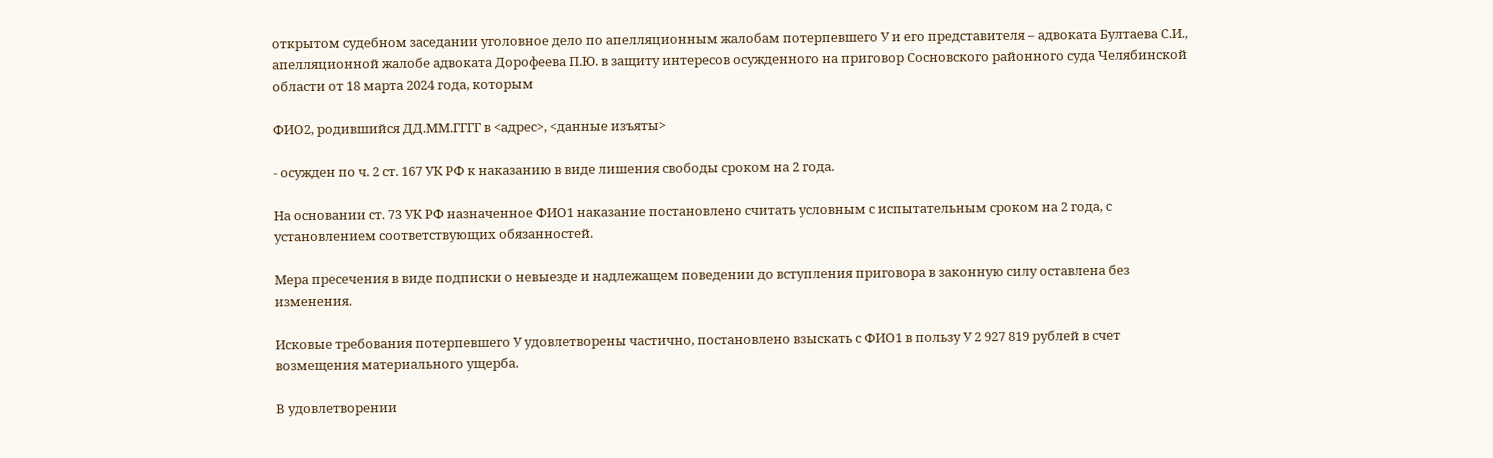открытом судебном заседании уголовное дело по апелляционным жалобам потерпевшего У и его представителя – адвоката Бултаева С.И., апелляционной жалобе адвоката Дорофеева П.Ю. в защиту интересов осужденного на приговор Сосновского районного суда Челябинской области от 18 марта 2024 года, которым

ФИО2, родившийся ДД.ММ.ГГГГ в <адрес>, <данные изъяты>

- осужден по ч. 2 ст. 167 УК РФ к наказанию в виде лишения свободы сроком на 2 года.

На основании ст. 73 УК РФ назначенное ФИО1 наказание постановлено считать условным с испытательным сроком на 2 года, с установлением соответствующих обязанностей.

Мера пресечения в виде подписки о невыезде и надлежащем поведении до вступления приговора в законную силу оставлена без изменения.

Исковые требования потерпевшего У удовлетворены частично, постановлено взыскать с ФИО1 в пользу У 2 927 819 рублей в счет возмещения материального ущерба.

В удовлетворении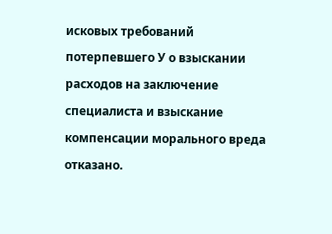исковых требований потерпевшего У о взыскании расходов на заключение специалиста и взыскание компенсации морального вреда отказано.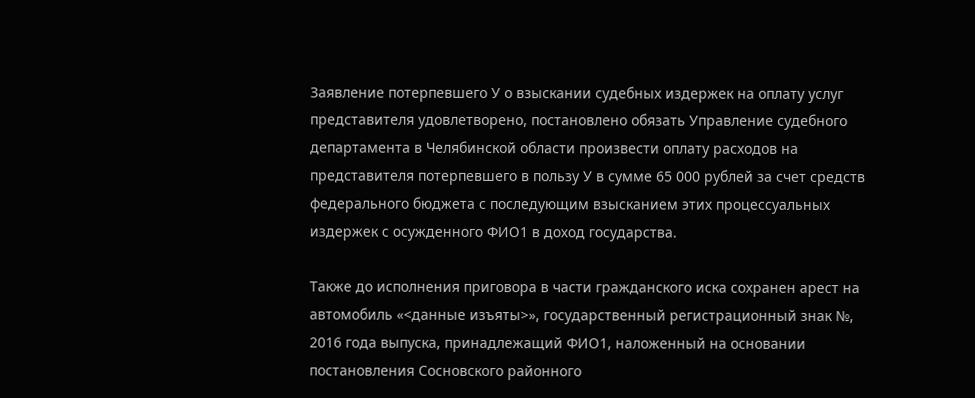Заявление потерпевшего У о взыскании судебных издержек на оплату услуг представителя удовлетворено, постановлено обязать Управление судебного департамента в Челябинской области произвести оплату расходов на представителя потерпевшего в пользу У в сумме 65 000 рублей за счет средств федерального бюджета с последующим взысканием этих процессуальных издержек с осужденного ФИО1 в доход государства.

Также до исполнения приговора в части гражданского иска сохранен арест на автомобиль «<данные изъяты>», государственный регистрационный знак №, 2016 года выпуска, принадлежащий ФИО1, наложенный на основании постановления Сосновского районного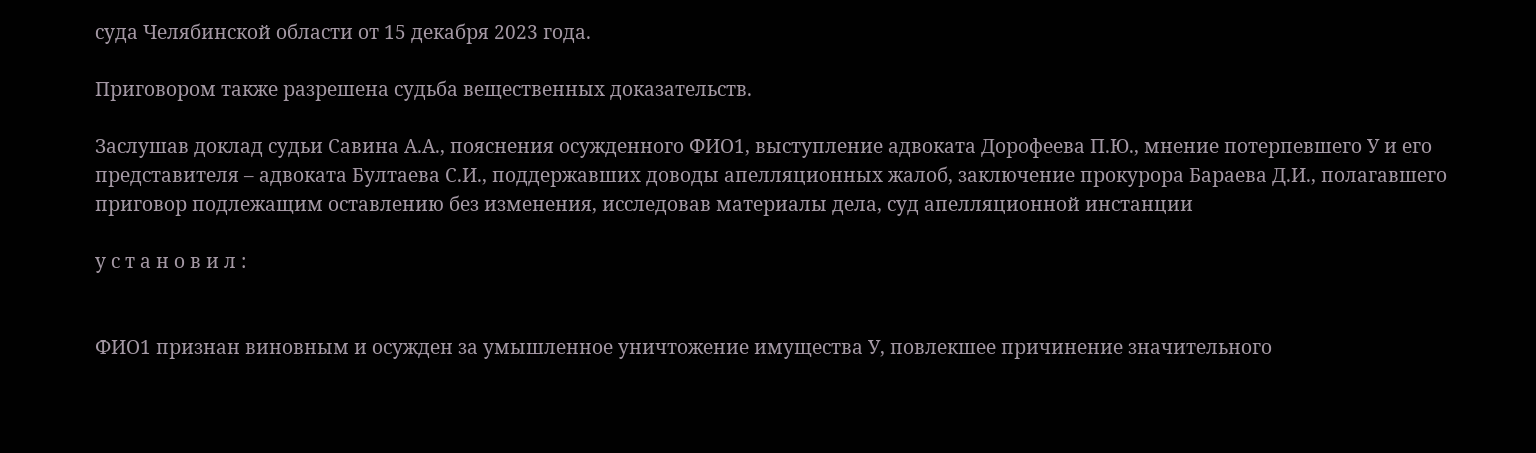суда Челябинской области от 15 декабря 2023 года.

Приговором также разрешена судьба вещественных доказательств.

Заслушав доклад судьи Савина А.А., пояснения осужденного ФИО1, выступление адвоката Дорофеева П.Ю., мнение потерпевшего У и его представителя – адвоката Бултаева С.И., поддержавших доводы апелляционных жалоб, заключение прокурора Бараева Д.И., полагавшего приговор подлежащим оставлению без изменения, исследовав материалы дела, суд апелляционной инстанции

у с т а н о в и л :


ФИО1 признан виновным и осужден за умышленное уничтожение имущества У, повлекшее причинение значительного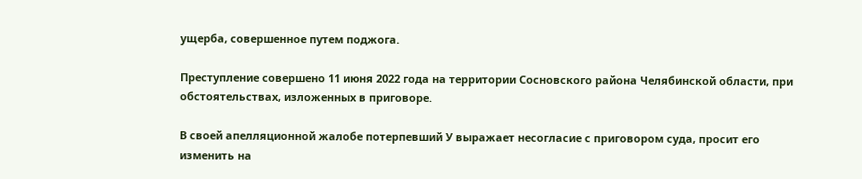ущерба, совершенное путем поджога.

Преступление совершено 11 июня 2022 года на территории Сосновского района Челябинской области, при обстоятельствах, изложенных в приговоре.

В своей апелляционной жалобе потерпевший У выражает несогласие с приговором суда, просит его изменить на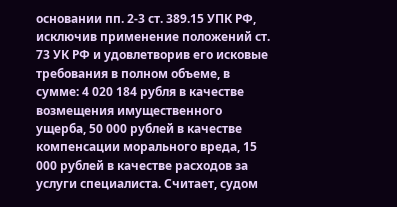основании пп. 2-3 ст. 389.15 УПК РФ, исключив применение положений ст. 73 УК РФ и удовлетворив его исковые требования в полном объеме, в сумме: 4 020 184 рубля в качестве возмещения имущественного ущерба, 50 000 рублей в качестве компенсации морального вреда, 15 000 рублей в качестве расходов за услуги специалиста. Считает, судом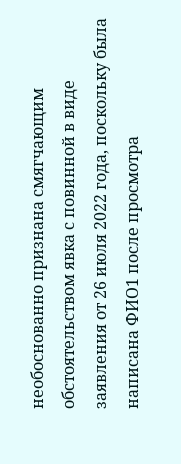необоснованно признана смягчающим обстоятельством явка с повинной в виде заявления от 26 июля 2022 года, поскольку была написана ФИО1 после просмотра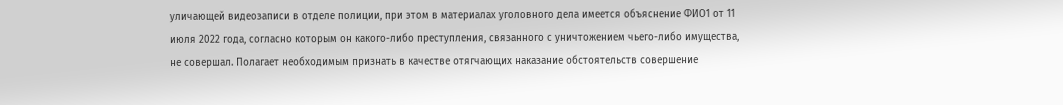уличающей видеозаписи в отделе полиции, при этом в материалах уголовного дела имеется объяснение ФИО1 от 11 июля 2022 года, согласно которым он какого-либо преступления, связанного с уничтожением чьего-либо имущества, не совершал. Полагает необходимым признать в качестве отягчающих наказание обстоятельств совершение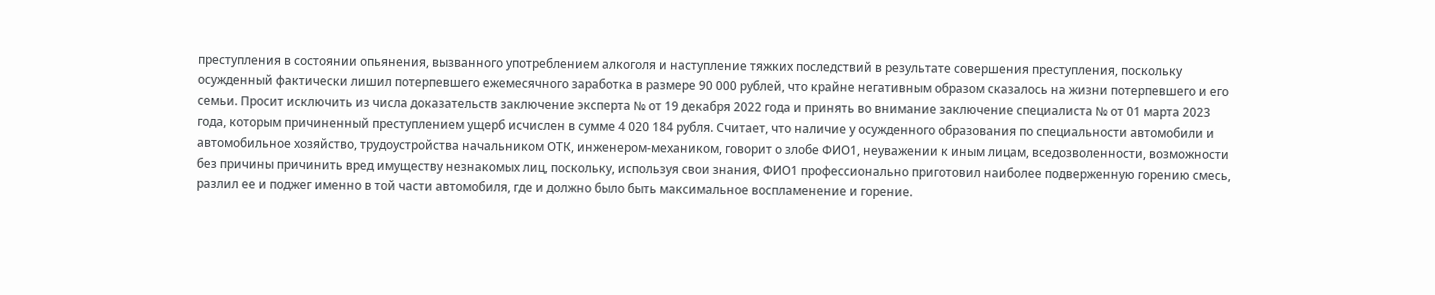преступления в состоянии опьянения, вызванного употреблением алкоголя и наступление тяжких последствий в результате совершения преступления, поскольку осужденный фактически лишил потерпевшего ежемесячного заработка в размере 90 000 рублей, что крайне негативным образом сказалось на жизни потерпевшего и его семьи. Просит исключить из числа доказательств заключение эксперта № от 19 декабря 2022 года и принять во внимание заключение специалиста № от 01 марта 2023 года, которым причиненный преступлением ущерб исчислен в сумме 4 020 184 рубля. Считает, что наличие у осужденного образования по специальности автомобили и автомобильное хозяйство, трудоустройства начальником ОТК, инженером-механиком, говорит о злобе ФИО1, неуважении к иным лицам, вседозволенности, возможности без причины причинить вред имуществу незнакомых лиц, поскольку, используя свои знания, ФИО1 профессионально приготовил наиболее подверженную горению смесь, разлил ее и поджег именно в той части автомобиля, где и должно было быть максимальное воспламенение и горение.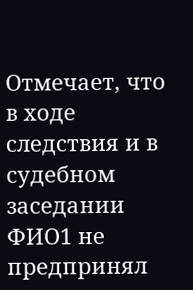Отмечает, что в ходе следствия и в судебном заседании ФИО1 не предпринял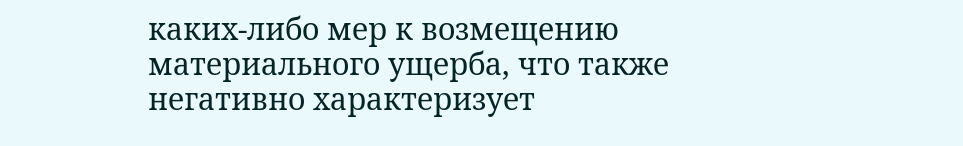каких-либо мер к возмещению материального ущерба, что также негативно характеризует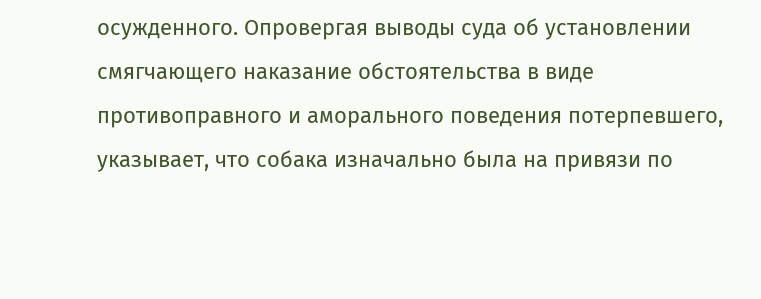осужденного. Опровергая выводы суда об установлении смягчающего наказание обстоятельства в виде противоправного и аморального поведения потерпевшего, указывает, что собака изначально была на привязи по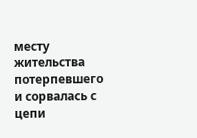месту жительства потерпевшего и сорвалась с цепи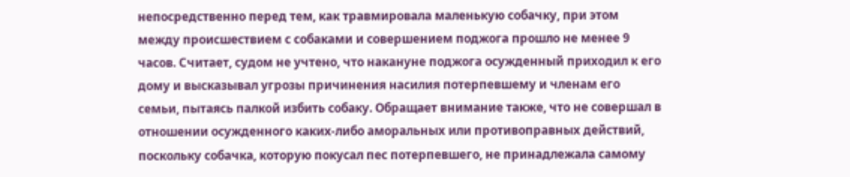непосредственно перед тем, как травмировала маленькую собачку, при этом между происшествием с собаками и совершением поджога прошло не менее 9 часов. Считает, судом не учтено, что накануне поджога осужденный приходил к его дому и высказывал угрозы причинения насилия потерпевшему и членам его семьи, пытаясь палкой избить собаку. Обращает внимание также, что не совершал в отношении осужденного каких-либо аморальных или противоправных действий, поскольку собачка, которую покусал пес потерпевшего, не принадлежала самому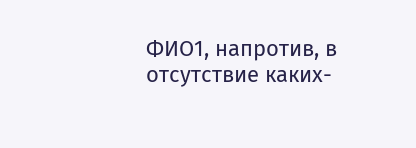ФИО1, напротив, в отсутствие каких-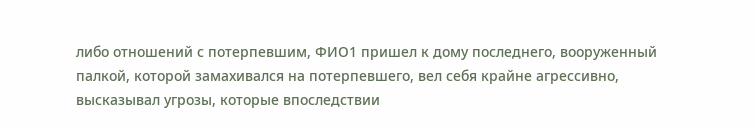либо отношений с потерпевшим, ФИО1 пришел к дому последнего, вооруженный палкой, которой замахивался на потерпевшего, вел себя крайне агрессивно, высказывал угрозы, которые впоследствии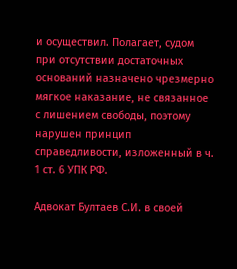и осуществил. Полагает, судом при отсутствии достаточных оснований назначено чрезмерно мягкое наказание, не связанное с лишением свободы, поэтому нарушен принцип справедливости, изложенный в ч. 1 ст. 6 УПК РФ.

Адвокат Бултаев С.И. в своей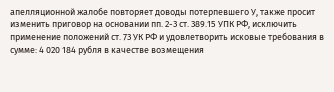апелляционной жалобе повторяет доводы потерпевшего У, также просит изменить приговор на основании пп. 2-3 ст. 389.15 УПК РФ, исключить применение положений ст. 73 УК РФ и удовлетворить исковые требования в сумме: 4 020 184 рубля в качестве возмещения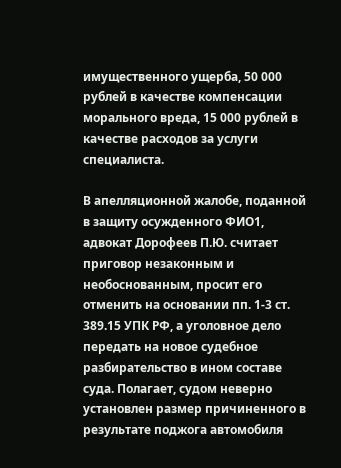имущественного ущерба, 50 000 рублей в качестве компенсации морального вреда, 15 000 рублей в качестве расходов за услуги специалиста.

В апелляционной жалобе, поданной в защиту осужденного ФИО1, адвокат Дорофеев П.Ю. считает приговор незаконным и необоснованным, просит его отменить на основании пп. 1-3 ст. 389.15 УПК РФ, а уголовное дело передать на новое судебное разбирательство в ином составе суда. Полагает, судом неверно установлен размер причиненного в результате поджога автомобиля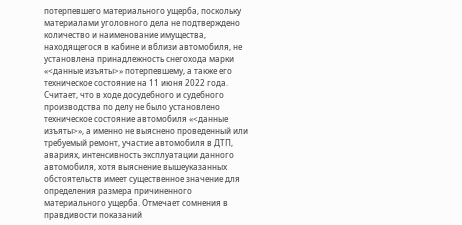потерпевшего материального ущерба, поскольку материалами уголовного дела не подтверждено количество и наименование имущества, находящегося в кабине и вблизи автомобиля, не установлена принадлежность снегохода марки «<данные изъяты>» потерпевшему, а также его техническое состояние на 11 июня 2022 года. Считает, что в ходе досудебного и судебного производства по делу не было установлено техническое состояние автомобиля «<данные изъяты>», а именно не выяснено проведенный или требуемый ремонт, участие автомобиля в ДТП, авариях, интенсивность эксплуатации данного автомобиля, хотя выяснение вышеуказанных обстоятельств имеет существенное значение для определения размера причиненного материального ущерба. Отмечает сомнения в правдивости показаний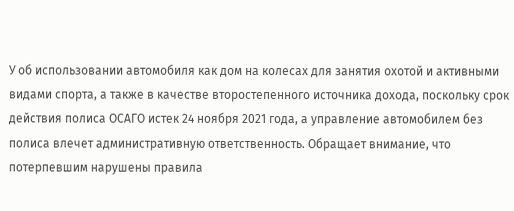У об использовании автомобиля как дом на колесах для занятия охотой и активными видами спорта, а также в качестве второстепенного источника дохода, поскольку срок действия полиса ОСАГО истек 24 ноября 2021 года, а управление автомобилем без полиса влечет административную ответственность. Обращает внимание, что потерпевшим нарушены правила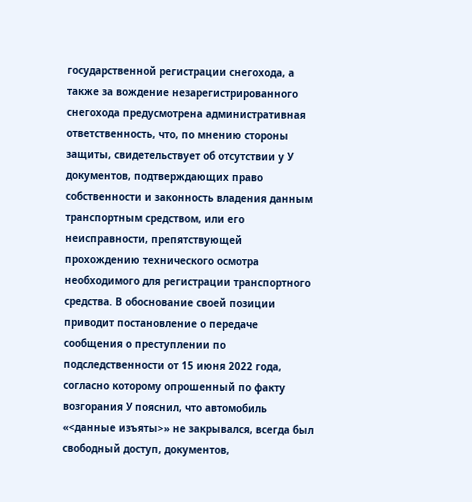государственной регистрации снегохода, а также за вождение незарегистрированного снегохода предусмотрена административная ответственность, что, по мнению стороны защиты, свидетельствует об отсутствии у У документов, подтверждающих право собственности и законность владения данным транспортным средством, или его неисправности, препятствующей прохождению технического осмотра необходимого для регистрации транспортного средства. В обоснование своей позиции приводит постановление о передаче сообщения о преступлении по подследственности от 15 июня 2022 года, согласно которому опрошенный по факту возгорания У пояснил, что автомобиль «<данные изъяты>» не закрывался, всегда был свободный доступ, документов,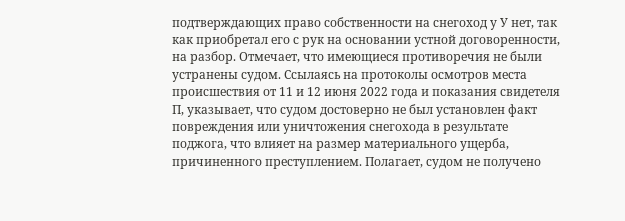подтверждающих право собственности на снегоход у У нет, так как приобретал его с рук на основании устной договоренности, на разбор. Отмечает, что имеющиеся противоречия не были устранены судом. Ссылаясь на протоколы осмотров места происшествия от 11 и 12 июня 2022 года и показания свидетеля П, указывает, что судом достоверно не был установлен факт повреждения или уничтожения снегохода в результате поджога, что влияет на размер материального ущерба, причиненного преступлением. Полагает, судом не получено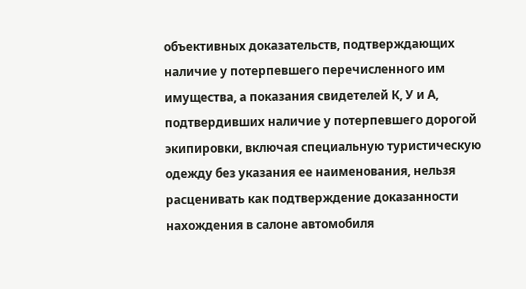объективных доказательств, подтверждающих наличие у потерпевшего перечисленного им имущества, а показания свидетелей К, У и А, подтвердивших наличие у потерпевшего дорогой экипировки, включая специальную туристическую одежду без указания ее наименования, нельзя расценивать как подтверждение доказанности нахождения в салоне автомобиля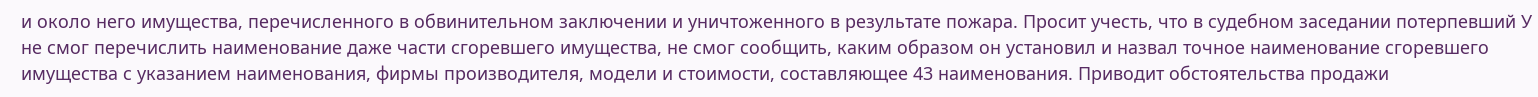и около него имущества, перечисленного в обвинительном заключении и уничтоженного в результате пожара. Просит учесть, что в судебном заседании потерпевший У не смог перечислить наименование даже части сгоревшего имущества, не смог сообщить, каким образом он установил и назвал точное наименование сгоревшего имущества с указанием наименования, фирмы производителя, модели и стоимости, составляющее 43 наименования. Приводит обстоятельства продажи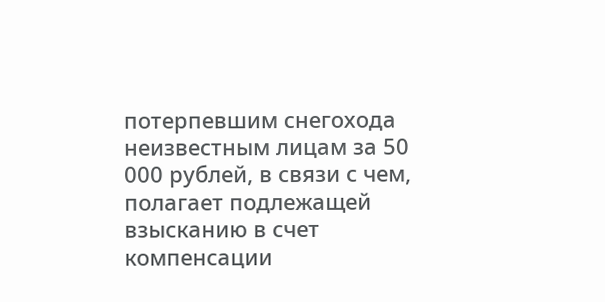потерпевшим снегохода неизвестным лицам за 50 000 рублей, в связи с чем, полагает подлежащей взысканию в счет компенсации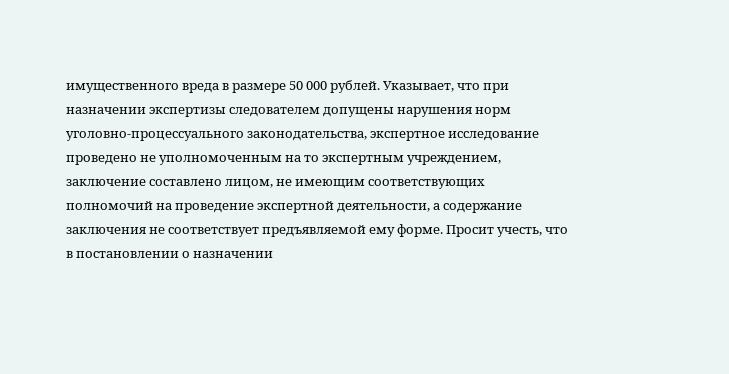имущественного вреда в размере 50 000 рублей. Указывает, что при назначении экспертизы следователем допущены нарушения норм уголовно-процессуального законодательства, экспертное исследование проведено не уполномоченным на то экспертным учреждением, заключение составлено лицом, не имеющим соответствующих полномочий на проведение экспертной деятельности, а содержание заключения не соответствует предъявляемой ему форме. Просит учесть, что в постановлении о назначении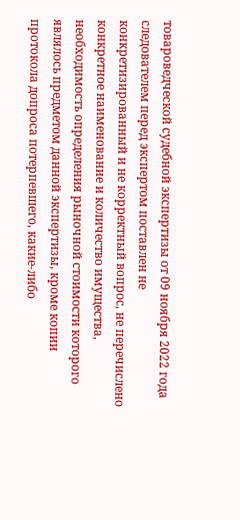товароведческой судебной экспертизы от 09 ноября 2022 года следователем перед экспертом поставлен не конкретизированный и не корректный вопрос, не перечислено конкретное наименование и количество имущества, необходимость определения рыночной стоимости которого являлось предметом данной экспертизы, кроме копии протокола допроса потерпевшего, какие-либо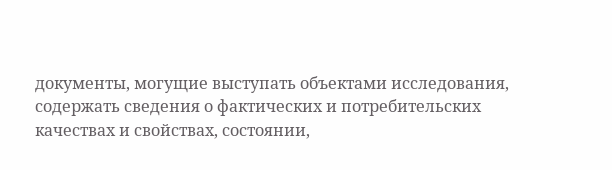документы, могущие выступать объектами исследования, содержать сведения о фактических и потребительских качествах и свойствах, состоянии,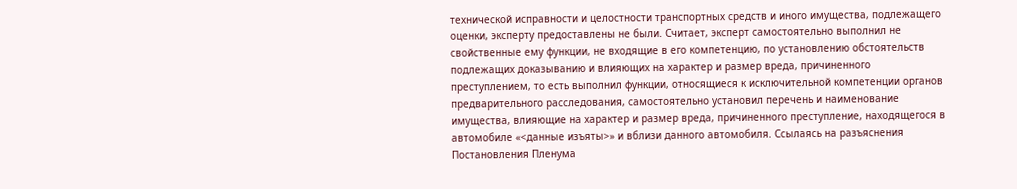технической исправности и целостности транспортных средств и иного имущества, подлежащего оценки, эксперту предоставлены не были. Считает, эксперт самостоятельно выполнил не свойственные ему функции, не входящие в его компетенцию, по установлению обстоятельств подлежащих доказыванию и влияющих на характер и размер вреда, причиненного преступлением, то есть выполнил функции, относящиеся к исключительной компетенции органов предварительного расследования, самостоятельно установил перечень и наименование имущества, влияющие на характер и размер вреда, причиненного преступление, находящегося в автомобиле «<данные изъяты>» и вблизи данного автомобиля. Ссылаясь на разъяснения Постановления Пленума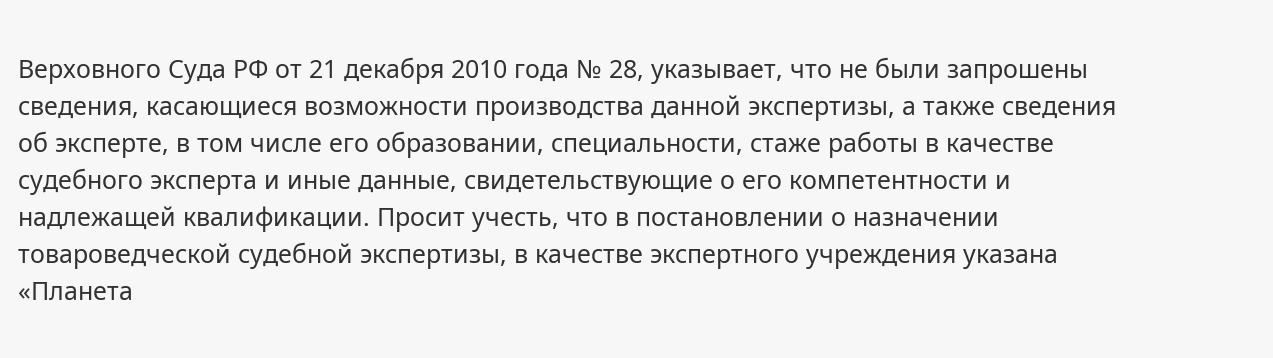Верховного Суда РФ от 21 декабря 2010 года № 28, указывает, что не были запрошены сведения, касающиеся возможности производства данной экспертизы, а также сведения об эксперте, в том числе его образовании, специальности, стаже работы в качестве судебного эксперта и иные данные, свидетельствующие о его компетентности и надлежащей квалификации. Просит учесть, что в постановлении о назначении товароведческой судебной экспертизы, в качестве экспертного учреждения указана «Планета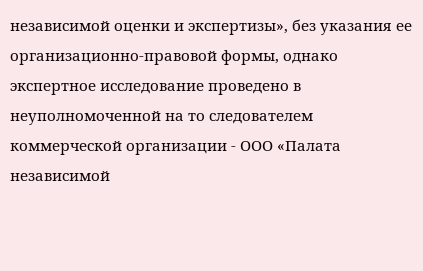независимой оценки и экспертизы», без указания ее организационно-правовой формы, однако экспертное исследование проведено в неуполномоченной на то следователем коммерческой организации - ООО «Палата независимой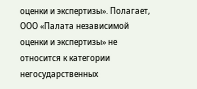оценки и экспертизы». Полагает, ООО «Палата независимой оценки и экспертизы» не относится к категории негосударственных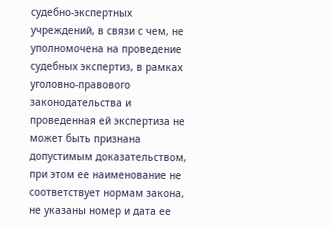судебно-экспертных учреждений, в связи с чем, не уполномочена на проведение судебных экспертиз, в рамках уголовно-правового законодательства и проведенная ей экспертиза не может быть признана допустимым доказательством, при этом ее наименование не соответствует нормам закона, не указаны номер и дата ее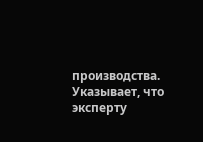производства. Указывает, что эксперту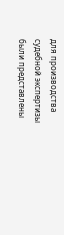для производства судебной экспертизы были представлены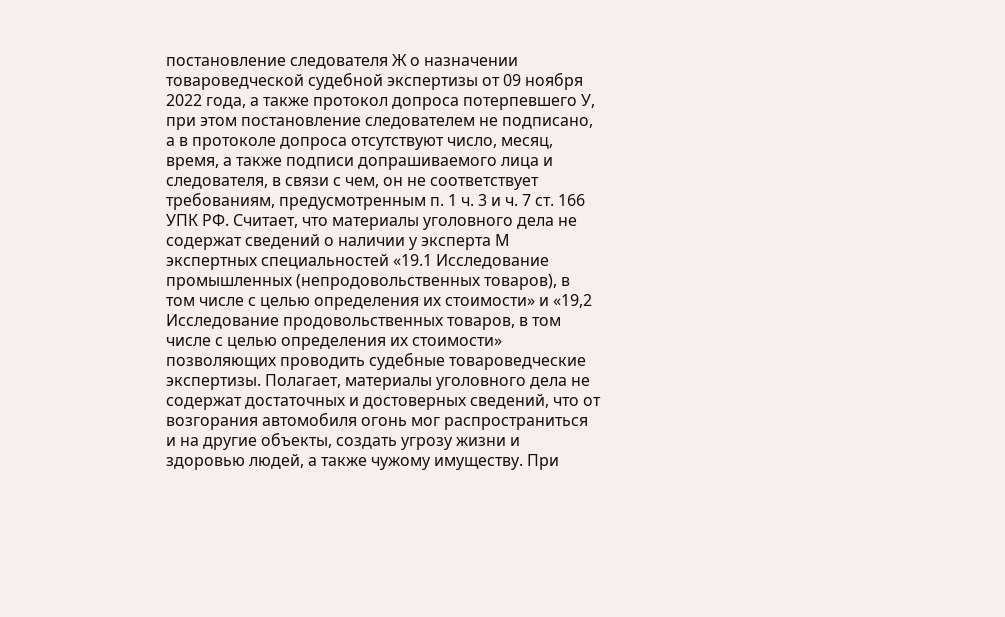постановление следователя Ж о назначении товароведческой судебной экспертизы от 09 ноября 2022 года, а также протокол допроса потерпевшего У, при этом постановление следователем не подписано, а в протоколе допроса отсутствуют число, месяц, время, а также подписи допрашиваемого лица и следователя, в связи с чем, он не соответствует требованиям, предусмотренным п. 1 ч. 3 и ч. 7 ст. 166 УПК РФ. Считает, что материалы уголовного дела не содержат сведений о наличии у эксперта М экспертных специальностей «19.1 Исследование промышленных (непродовольственных товаров), в том числе с целью определения их стоимости» и «19,2 Исследование продовольственных товаров, в том числе с целью определения их стоимости» позволяющих проводить судебные товароведческие экспертизы. Полагает, материалы уголовного дела не содержат достаточных и достоверных сведений, что от возгорания автомобиля огонь мог распространиться и на другие объекты, создать угрозу жизни и здоровью людей, а также чужому имуществу. При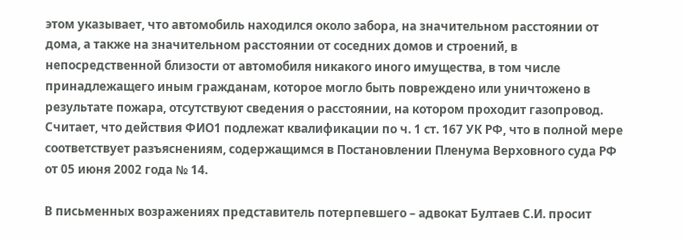этом указывает, что автомобиль находился около забора, на значительном расстоянии от дома, а также на значительном расстоянии от соседних домов и строений, в непосредственной близости от автомобиля никакого иного имущества, в том числе принадлежащего иным гражданам, которое могло быть повреждено или уничтожено в результате пожара, отсутствуют сведения о расстоянии, на котором проходит газопровод. Считает, что действия ФИО1 подлежат квалификации по ч. 1 ст. 167 УК РФ, что в полной мере соответствует разъяснениям, содержащимся в Постановлении Пленума Верховного суда РФ от 05 июня 2002 года № 14.

В письменных возражениях представитель потерпевшего – адвокат Бултаев С.И. просит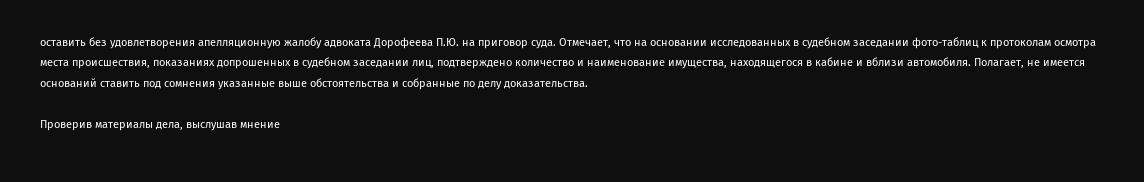оставить без удовлетворения апелляционную жалобу адвоката Дорофеева П.Ю. на приговор суда. Отмечает, что на основании исследованных в судебном заседании фото-таблиц к протоколам осмотра места происшествия, показаниях допрошенных в судебном заседании лиц, подтверждено количество и наименование имущества, находящегося в кабине и вблизи автомобиля. Полагает, не имеется оснований ставить под сомнения указанные выше обстоятельства и собранные по делу доказательства.

Проверив материалы дела, выслушав мнение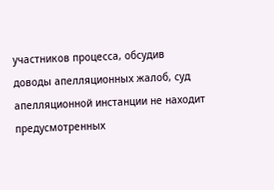участников процесса, обсудив доводы апелляционных жалоб, суд апелляционной инстанции не находит предусмотренных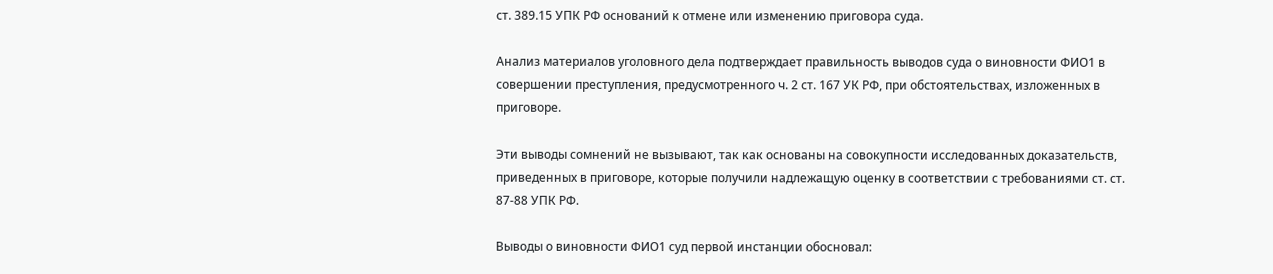ст. 389.15 УПК РФ оснований к отмене или изменению приговора суда.

Анализ материалов уголовного дела подтверждает правильность выводов суда о виновности ФИО1 в совершении преступления, предусмотренного ч. 2 ст. 167 УК РФ, при обстоятельствах, изложенных в приговоре.

Эти выводы сомнений не вызывают, так как основаны на совокупности исследованных доказательств, приведенных в приговоре, которые получили надлежащую оценку в соответствии с требованиями ст. ст. 87-88 УПК РФ.

Выводы о виновности ФИО1 суд первой инстанции обосновал: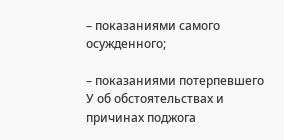– показаниями самого осужденного;

– показаниями потерпевшего У об обстоятельствах и причинах поджога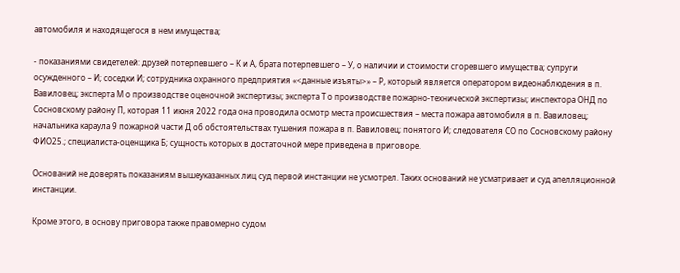автомобиля и находящегося в нем имущества;

- показаниями свидетелей: друзей потерпевшего – К и А, брата потерпевшего – У, о наличии и стоимости сгоревшего имущества; супруги осужденного – И; соседки И; сотрудника охранного предприятия «<данные изъяты>» – Р, который является оператором видеонаблюдения в п. Вавиловец; эксперта М о производстве оценочной экспертизы; эксперта Т о производстве пожарно-технической экспертизы; инспектора ОНД по Сосновскому району П, которая 11 июня 2022 года она проводила осмотр места происшествия – места пожара автомобиля в п. Вавиловец; начальника караула 9 пожарной части Д об обстоятельствах тушения пожара в п. Вавиловец; понятого И; следователя СО по Сосновскому району ФИО25.; специалиста-оценщика Б; сущность которых в достаточной мере приведена в приговоре.

Оснований не доверять показаниям вышеуказанных лиц суд первой инстанции не усмотрел. Таких оснований не усматривает и суд апелляционной инстанции.

Кроме этого, в основу приговора также правомерно судом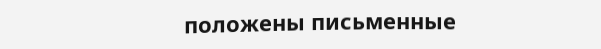положены письменные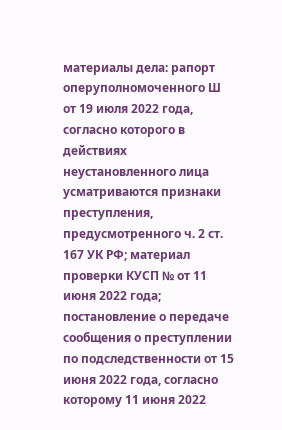материалы дела: рапорт оперуполномоченного Ш от 19 июля 2022 года, согласно которого в действиях неустановленного лица усматриваются признаки преступления, предусмотренного ч. 2 ст. 167 УК РФ; материал проверки КУСП № от 11 июня 2022 года; постановление о передаче сообщения о преступлении по подследственности от 15 июня 2022 года, согласно которому 11 июня 2022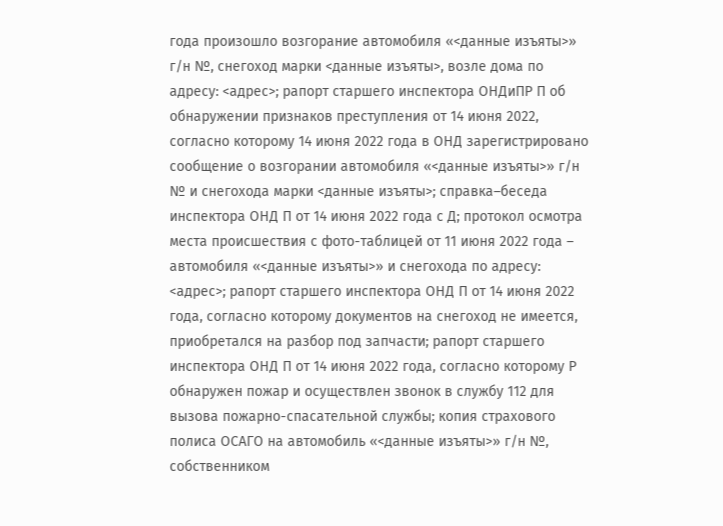года произошло возгорание автомобиля «<данные изъяты>» г/н №, снегоход марки <данные изъяты>, возле дома по адресу: <адрес>; рапорт старшего инспектора ОНДиПР П об обнаружении признаков преступления от 14 июня 2022, согласно которому 14 июня 2022 года в ОНД зарегистрировано сообщение о возгорании автомобиля «<данные изъяты>» г/н № и снегохода марки <данные изъяты>; справка–беседа инспектора ОНД П от 14 июня 2022 года с Д; протокол осмотра места происшествия с фото-таблицей от 11 июня 2022 года – автомобиля «<данные изъяты>» и снегохода по адресу: <адрес>; рапорт старшего инспектора ОНД П от 14 июня 2022 года, согласно которому документов на снегоход не имеется, приобретался на разбор под запчасти; рапорт старшего инспектора ОНД П от 14 июня 2022 года, согласно которому Р обнаружен пожар и осуществлен звонок в службу 112 для вызова пожарно-спасательной службы; копия страхового полиса ОСАГО на автомобиль «<данные изъяты>» г/н №, собственником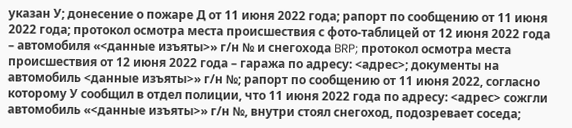указан У; донесение о пожаре Д от 11 июня 2022 года; рапорт по сообщению от 11 июня 2022 года; протокол осмотра места происшествия с фото-таблицей от 12 июня 2022 года – автомобиля «<данные изъяты>» г/н № и снегохода BRP; протокол осмотра места происшествия от 12 июня 2022 года – гаража по адресу: <адрес>; документы на автомобиль <данные изъяты>» г/н №; рапорт по сообщению от 11 июня 2022, согласно которому У сообщил в отдел полиции, что 11 июня 2022 года по адресу: <адрес> сожгли автомобиль «<данные изъяты>» г/н №, внутри стоял снегоход, подозревает соседа;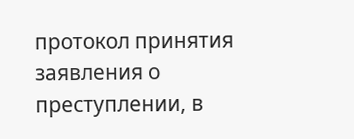протокол принятия заявления о преступлении, в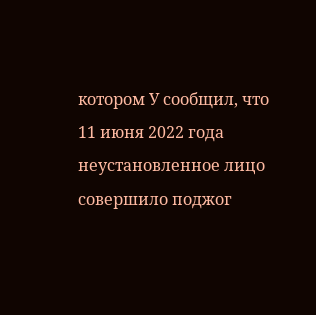котором У сообщил, что 11 июня 2022 года неустановленное лицо совершило поджог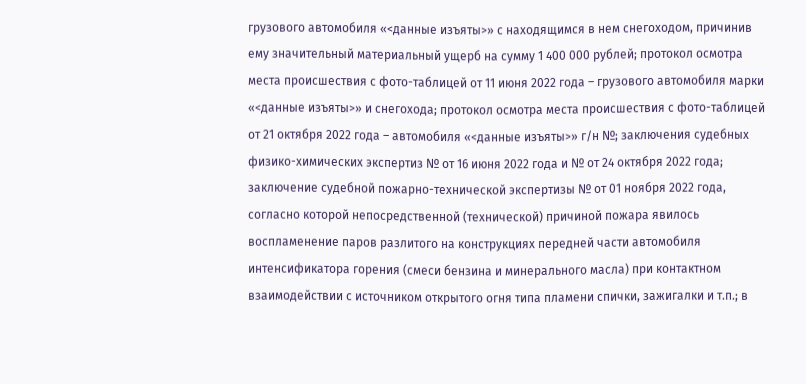грузового автомобиля «<данные изъяты>» с находящимся в нем снегоходом, причинив ему значительный материальный ущерб на сумму 1 400 000 рублей; протокол осмотра места происшествия с фото-таблицей от 11 июня 2022 года – грузового автомобиля марки «<данные изъяты>» и снегохода; протокол осмотра места происшествия с фото-таблицей от 21 октября 2022 года – автомобиля «<данные изъяты>» г/н №; заключения судебных физико-химических экспертиз № от 16 июня 2022 года и № от 24 октября 2022 года; заключение судебной пожарно-технической экспертизы № от 01 ноября 2022 года, согласно которой непосредственной (технической) причиной пожара явилось воспламенение паров разлитого на конструкциях передней части автомобиля интенсификатора горения (смеси бензина и минерального масла) при контактном взаимодействии с источником открытого огня типа пламени спички, зажигалки и т.п.; в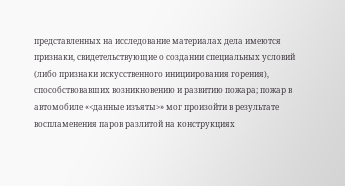представленных на исследование материалах дела имеются признаки, свидетельствующие о создании специальных условий (либо признаки искусственного инициирования горения), способствовавших возникновению и развитию пожара; пожар в автомобиле «<данные изъяты>» мог произойти в результате воспламенения паров разлитой на конструкциях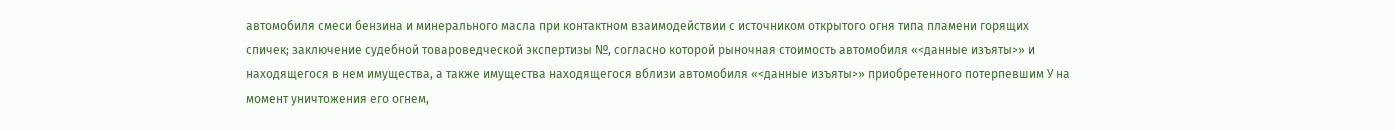автомобиля смеси бензина и минерального масла при контактном взаимодействии с источником открытого огня типа пламени горящих спичек; заключение судебной товароведческой экспертизы №, согласно которой рыночная стоимость автомобиля «<данные изъяты>» и находящегося в нем имущества, а также имущества находящегося вблизи автомобиля «<данные изъяты>» приобретенного потерпевшим У на момент уничтожения его огнем,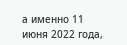а именно 11 июня 2022 года,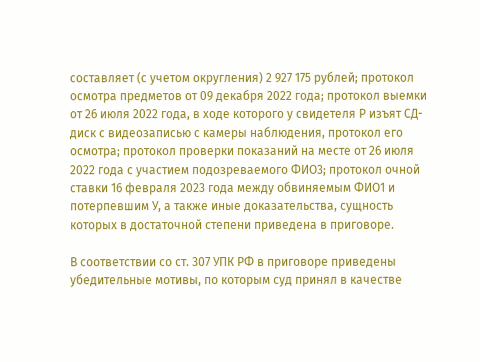составляет (с учетом округления) 2 927 175 рублей; протокол осмотра предметов от 09 декабря 2022 года; протокол выемки от 26 июля 2022 года, в ходе которого у свидетеля Р изъят СД-диск с видеозаписью с камеры наблюдения, протокол его осмотра; протокол проверки показаний на месте от 26 июля 2022 года с участием подозреваемого ФИО3; протокол очной ставки 16 февраля 2023 года между обвиняемым ФИО1 и потерпевшим У, а также иные доказательства, сущность которых в достаточной степени приведена в приговоре.

В соответствии со ст. 307 УПК РФ в приговоре приведены убедительные мотивы, по которым суд принял в качестве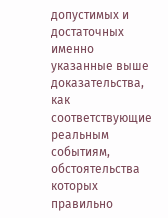допустимых и достаточных именно указанные выше доказательства, как соответствующие реальным событиям, обстоятельства которых правильно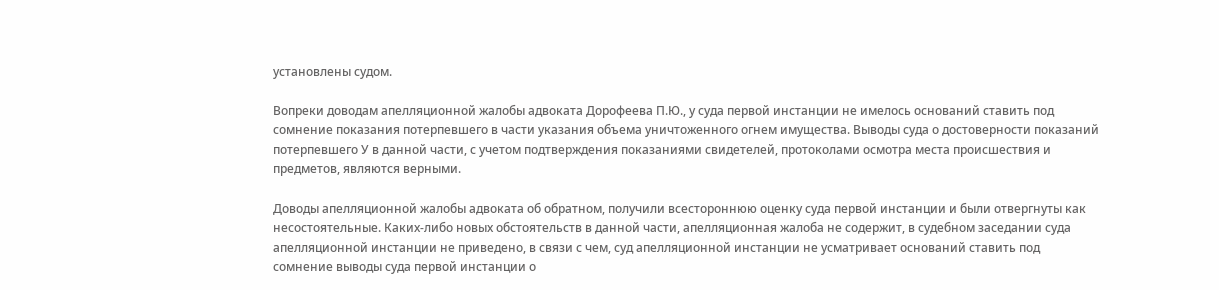установлены судом.

Вопреки доводам апелляционной жалобы адвоката Дорофеева П.Ю., у суда первой инстанции не имелось оснований ставить под сомнение показания потерпевшего в части указания объема уничтоженного огнем имущества. Выводы суда о достоверности показаний потерпевшего У в данной части, с учетом подтверждения показаниями свидетелей, протоколами осмотра места происшествия и предметов, являются верными.

Доводы апелляционной жалобы адвоката об обратном, получили всестороннюю оценку суда первой инстанции и были отвергнуты как несостоятельные. Каких-либо новых обстоятельств в данной части, апелляционная жалоба не содержит, в судебном заседании суда апелляционной инстанции не приведено, в связи с чем, суд апелляционной инстанции не усматривает оснований ставить под сомнение выводы суда первой инстанции о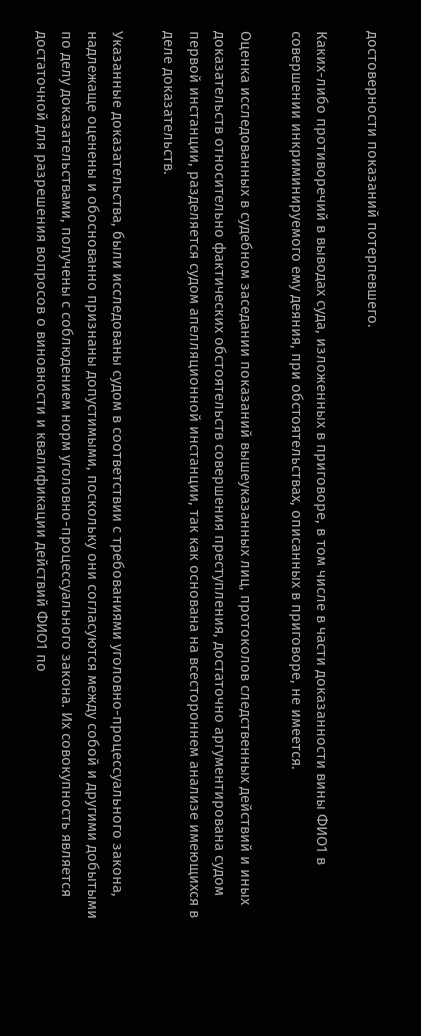достоверности показаний потерпевшего.

Каких-либо противоречий в выводах суда, изложенных в приговоре, в том числе в части доказанности вины ФИО1 в совершении инкриминируемого ему деяния, при обстоятельствах, описанных в приговоре, не имеется.

Оценка исследованных в судебном заседании показаний вышеуказанных лиц, протоколов следственных действий и иных доказательств относительно фактических обстоятельств совершения преступления, достаточно аргументирована судом первой инстанции, разделяется судом апелляционной инстанции, так как основана на всестороннем анализе имеющихся в деле доказательств.

Указанные доказательства, были исследованы судом в соответствии с требованиями уголовно-процессуального закона, надлежаще оценены и обоснованно признаны допустимыми, поскольку они согласуются между собой и другими добытыми по делу доказательствами, получены с соблюдением норм уголовно-процессуального закона. Их совокупность является достаточной для разрешения вопросов о виновности и квалификации действий ФИО1 по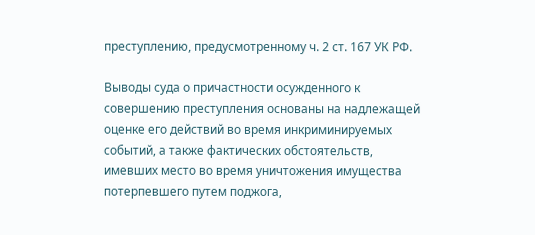преступлению, предусмотренному ч. 2 ст. 167 УК РФ.

Выводы суда о причастности осужденного к совершению преступления основаны на надлежащей оценке его действий во время инкриминируемых событий, а также фактических обстоятельств, имевших место во время уничтожения имущества потерпевшего путем поджога,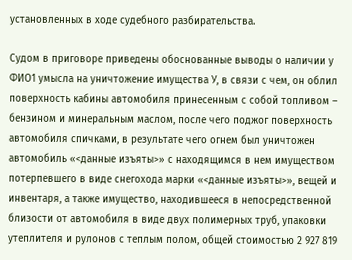установленных в ходе судебного разбирательства.

Судом в приговоре приведены обоснованные выводы о наличии у ФИО1 умысла на уничтожение имущества У, в связи с чем, он облил поверхность кабины автомобиля принесенным с собой топливом – бензином и минеральным маслом, после чего поджог поверхность автомобиля спичками, в результате чего огнем был уничтожен автомобиль «<данные изъяты>» с находящимся в нем имуществом потерпевшего в виде снегохода марки «<данные изъяты>», вещей и инвентаря, а также имущество, находившееся в непосредственной близости от автомобиля в виде двух полимерных труб, упаковки утеплителя и рулонов с теплым полом, общей стоимостью 2 927 819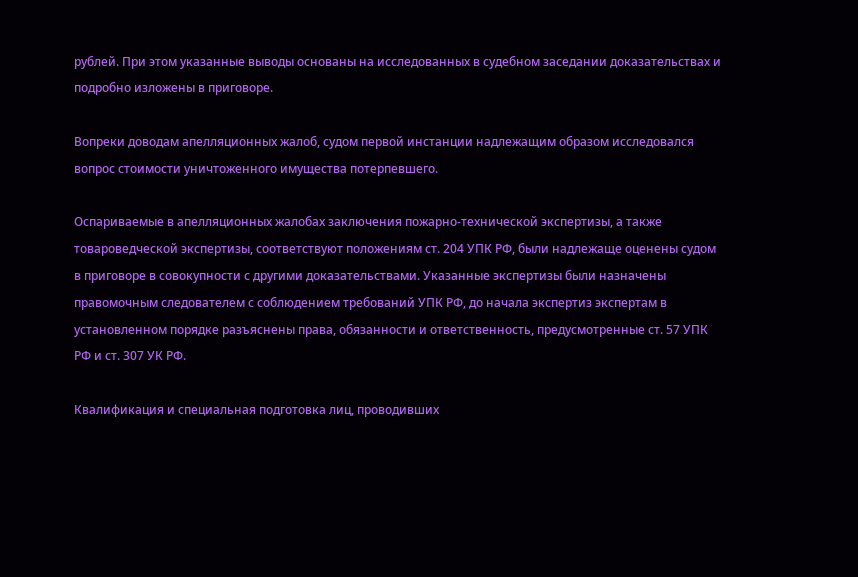рублей. При этом указанные выводы основаны на исследованных в судебном заседании доказательствах и подробно изложены в приговоре.

Вопреки доводам апелляционных жалоб, судом первой инстанции надлежащим образом исследовался вопрос стоимости уничтоженного имущества потерпевшего.

Оспариваемые в апелляционных жалобах заключения пожарно-технической экспертизы, а также товароведческой экспертизы, соответствуют положениям ст. 204 УПК РФ, были надлежаще оценены судом в приговоре в совокупности с другими доказательствами. Указанные экспертизы были назначены правомочным следователем с соблюдением требований УПК РФ, до начала экспертиз экспертам в установленном порядке разъяснены права, обязанности и ответственность, предусмотренные ст. 57 УПК РФ и ст. 307 УК РФ.

Квалификация и специальная подготовка лиц, проводивших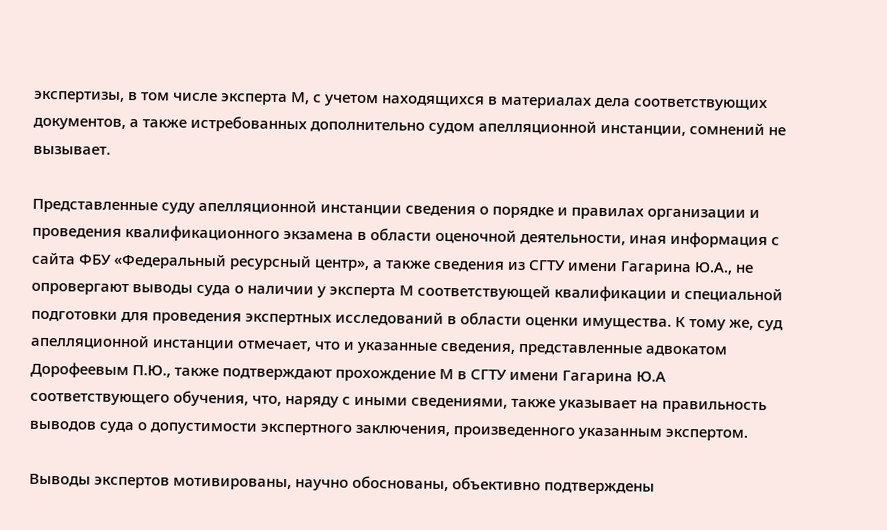экспертизы, в том числе эксперта М, с учетом находящихся в материалах дела соответствующих документов, а также истребованных дополнительно судом апелляционной инстанции, сомнений не вызывает.

Представленные суду апелляционной инстанции сведения о порядке и правилах организации и проведения квалификационного экзамена в области оценочной деятельности, иная информация с сайта ФБУ «Федеральный ресурсный центр», а также сведения из СГТУ имени Гагарина Ю.А., не опровергают выводы суда о наличии у эксперта М соответствующей квалификации и специальной подготовки для проведения экспертных исследований в области оценки имущества. К тому же, суд апелляционной инстанции отмечает, что и указанные сведения, представленные адвокатом Дорофеевым П.Ю., также подтверждают прохождение М в СГТУ имени Гагарина Ю.А соответствующего обучения, что, наряду с иными сведениями, также указывает на правильность выводов суда о допустимости экспертного заключения, произведенного указанным экспертом.

Выводы экспертов мотивированы, научно обоснованы, объективно подтверждены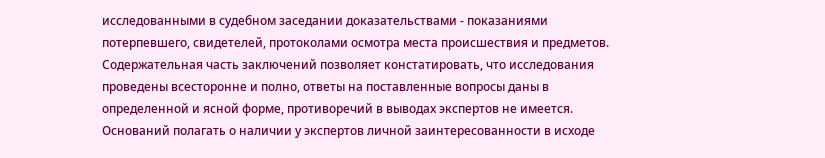исследованными в судебном заседании доказательствами - показаниями потерпевшего, свидетелей, протоколами осмотра места происшествия и предметов. Содержательная часть заключений позволяет констатировать, что исследования проведены всесторонне и полно, ответы на поставленные вопросы даны в определенной и ясной форме, противоречий в выводах экспертов не имеется. Оснований полагать о наличии у экспертов личной заинтересованности в исходе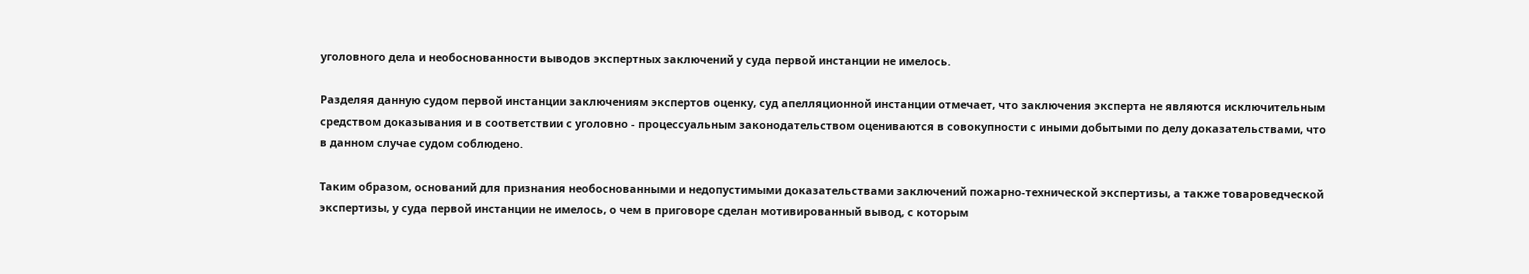уголовного дела и необоснованности выводов экспертных заключений у суда первой инстанции не имелось.

Разделяя данную судом первой инстанции заключениям экспертов оценку, суд апелляционной инстанции отмечает, что заключения эксперта не являются исключительным средством доказывания и в соответствии с уголовно - процессуальным законодательством оцениваются в совокупности с иными добытыми по делу доказательствами, что в данном случае судом соблюдено.

Таким образом, оснований для признания необоснованными и недопустимыми доказательствами заключений пожарно-технической экспертизы, а также товароведческой экспертизы, у суда первой инстанции не имелось, о чем в приговоре сделан мотивированный вывод, с которым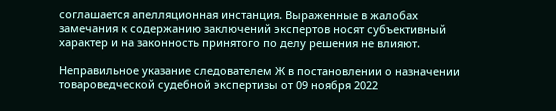соглашается апелляционная инстанция. Выраженные в жалобах замечания к содержанию заключений экспертов носят субъективный характер и на законность принятого по делу решения не влияют.

Неправильное указание следователем Ж в постановлении о назначении товароведческой судебной экспертизы от 09 ноября 2022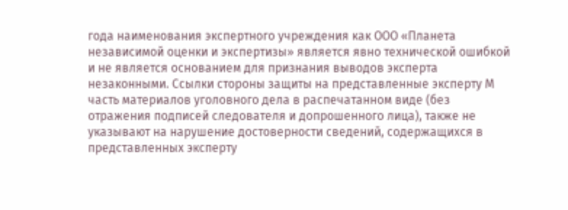года наименования экспертного учреждения как ООО «Планета независимой оценки и экспертизы» является явно технической ошибкой и не является основанием для признания выводов эксперта незаконными. Ссылки стороны защиты на представленные эксперту М часть материалов уголовного дела в распечатанном виде (без отражения подписей следователя и допрошенного лица), также не указывают на нарушение достоверности сведений, содержащихся в представленных эксперту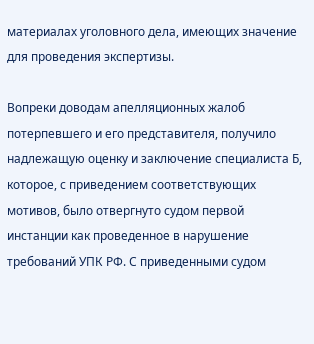материалах уголовного дела, имеющих значение для проведения экспертизы.

Вопреки доводам апелляционных жалоб потерпевшего и его представителя, получило надлежащую оценку и заключение специалиста Б, которое, с приведением соответствующих мотивов, было отвергнуто судом первой инстанции как проведенное в нарушение требований УПК РФ. С приведенными судом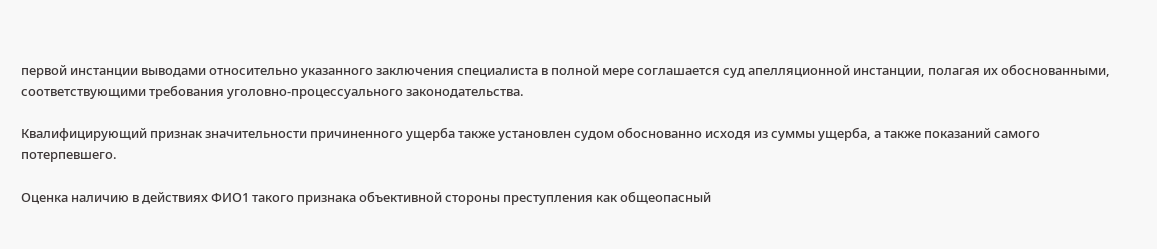первой инстанции выводами относительно указанного заключения специалиста в полной мере соглашается суд апелляционной инстанции, полагая их обоснованными, соответствующими требования уголовно-процессуального законодательства.

Квалифицирующий признак значительности причиненного ущерба также установлен судом обоснованно исходя из суммы ущерба, а также показаний самого потерпевшего.

Оценка наличию в действиях ФИО1 такого признака объективной стороны преступления как общеопасный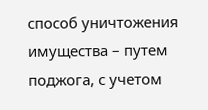способ уничтожения имущества – путем поджога, с учетом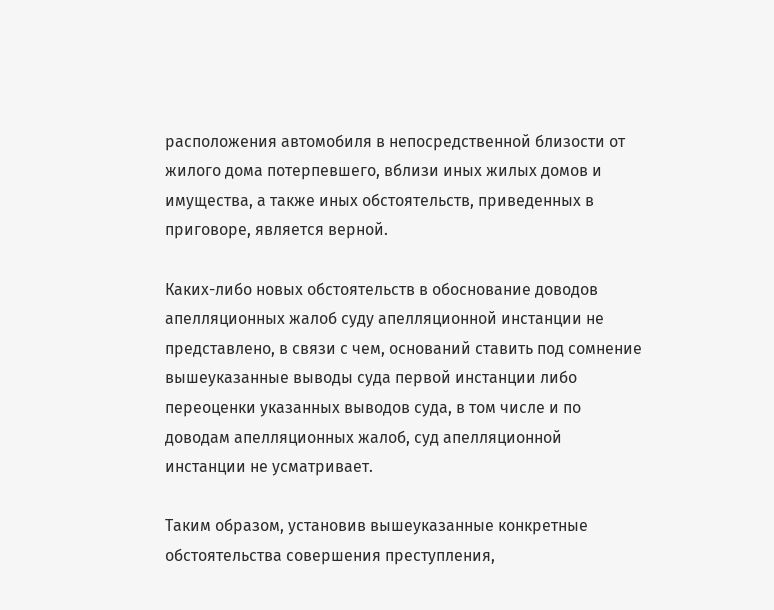расположения автомобиля в непосредственной близости от жилого дома потерпевшего, вблизи иных жилых домов и имущества, а также иных обстоятельств, приведенных в приговоре, является верной.

Каких-либо новых обстоятельств в обоснование доводов апелляционных жалоб суду апелляционной инстанции не представлено, в связи с чем, оснований ставить под сомнение вышеуказанные выводы суда первой инстанции либо переоценки указанных выводов суда, в том числе и по доводам апелляционных жалоб, суд апелляционной инстанции не усматривает.

Таким образом, установив вышеуказанные конкретные обстоятельства совершения преступления,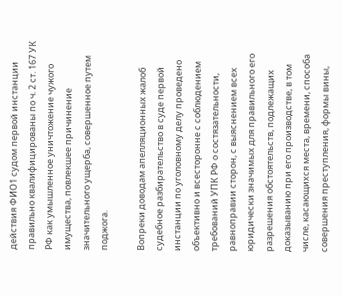действия ФИО1 судом первой инстанции правильно квалифицированы по ч. 2 ст. 167 УК РФ как умышленное уничтожение чужого имущества, повлекшее причинение значительного ущерба, совершенное путем поджога.

Вопреки доводам апелляционных жалоб судебное разбирательство в суде первой инстанции по уголовному делу проведено объективно и всесторонне с соблюдением требований УПК РФ о состязательности, равноправии сторон, с выяснением всех юридически значимых для правильного его разрешения обстоятельств, подлежащих доказыванию при его производстве, в том числе, касающихся места, времени, способа совершения преступления, формы вины,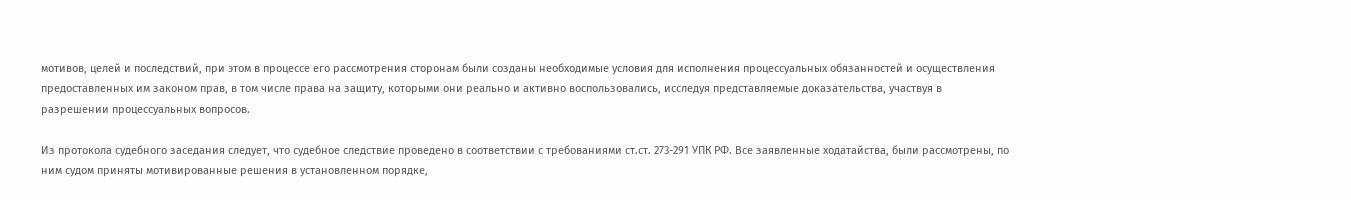мотивов, целей и последствий, при этом в процессе его рассмотрения сторонам были созданы необходимые условия для исполнения процессуальных обязанностей и осуществления предоставленных им законом прав, в том числе права на защиту, которыми они реально и активно воспользовались, исследуя представляемые доказательства, участвуя в разрешении процессуальных вопросов.

Из протокола судебного заседания следует, что судебное следствие проведено в соответствии с требованиями ст.ст. 273-291 УПК РФ. Все заявленные ходатайства, были рассмотрены, по ним судом приняты мотивированные решения в установленном порядке,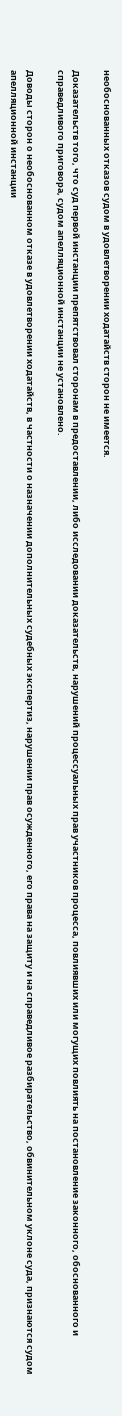необоснованных отказов судом в удовлетворении ходатайств сторон не имеется.

Доказательств того, что суд первой инстанции препятствовал сторонам в предоставлении, либо исследовании доказательств, нарушений процессуальных прав участников процесса, повлиявших или могущих повлиять на постановление законного, обоснованного и справедливого приговора, судом апелляционной инстанции не установлено.

Доводы сторон о необоснованном отказе в удовлетворении ходатайств, в частности о назначении дополнительных судебных экспертиз, нарушении прав осужденного, его права на защиту и на справедливое разбирательство, обвинительном уклоне суда, признаются судом апелляционной инстанции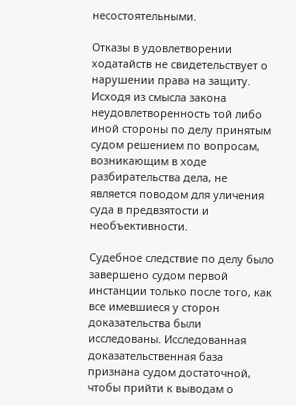несостоятельными.

Отказы в удовлетворении ходатайств не свидетельствует о нарушении права на защиту. Исходя из смысла закона неудовлетворенность той либо иной стороны по делу принятым судом решением по вопросам, возникающим в ходе разбирательства дела, не является поводом для уличения суда в предвзятости и необъективности.

Судебное следствие по делу было завершено судом первой инстанции только после того, как все имевшиеся у сторон доказательства были исследованы. Исследованная доказательственная база признана судом достаточной, чтобы прийти к выводам о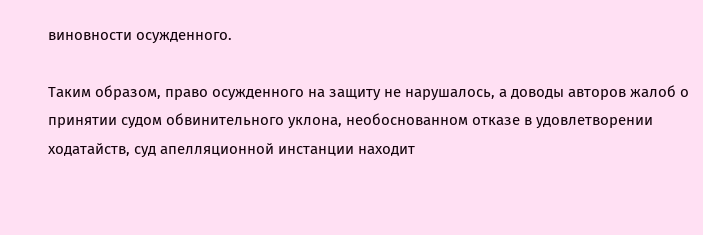виновности осужденного.

Таким образом, право осужденного на защиту не нарушалось, а доводы авторов жалоб о принятии судом обвинительного уклона, необоснованном отказе в удовлетворении ходатайств, суд апелляционной инстанции находит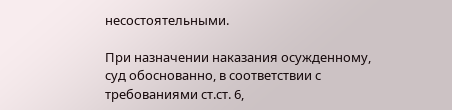несостоятельными.

При назначении наказания осужденному, суд обоснованно, в соответствии с требованиями ст.ст. 6,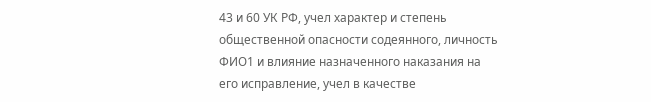43 и 60 УК РФ, учел характер и степень общественной опасности содеянного, личность ФИО1 и влияние назначенного наказания на его исправление, учел в качестве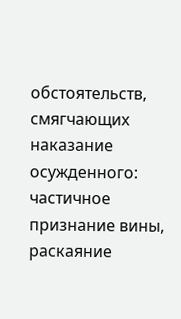обстоятельств, смягчающих наказание осужденного: частичное признание вины, раскаяние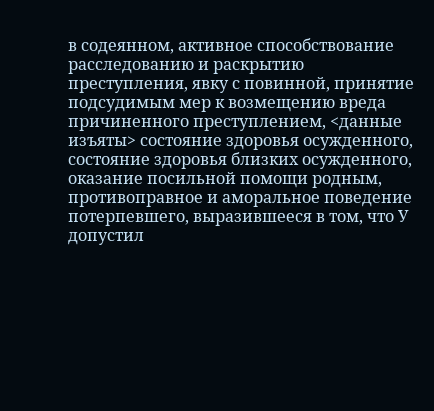в содеянном, активное способствование расследованию и раскрытию преступления, явку с повинной, принятие подсудимым мер к возмещению вреда причиненного преступлением, <данные изъяты> состояние здоровья осужденного, состояние здоровья близких осужденного, оказание посильной помощи родным, противоправное и аморальное поведение потерпевшего, выразившееся в том, что У допустил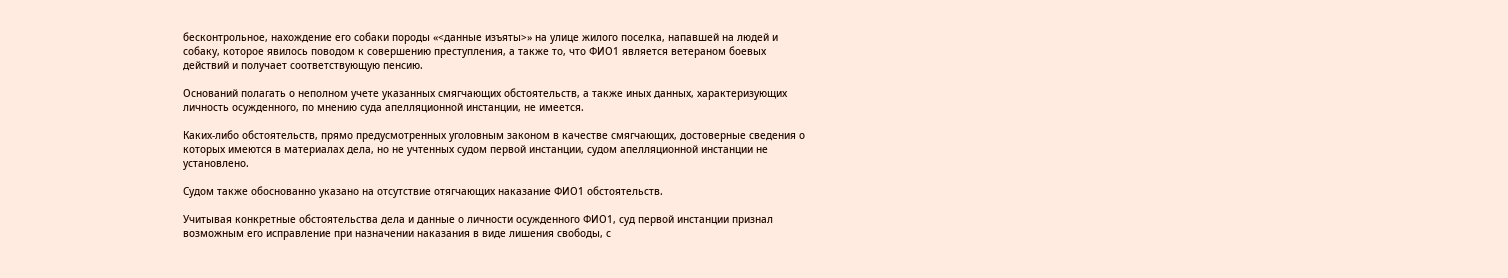бесконтрольное, нахождение его собаки породы «<данные изъяты>» на улице жилого поселка, напавшей на людей и собаку, которое явилось поводом к совершению преступления, а также то, что ФИО1 является ветераном боевых действий и получает соответствующую пенсию.

Оснований полагать о неполном учете указанных смягчающих обстоятельств, а также иных данных, характеризующих личность осужденного, по мнению суда апелляционной инстанции, не имеется.

Каких-либо обстоятельств, прямо предусмотренных уголовным законом в качестве смягчающих, достоверные сведения о которых имеются в материалах дела, но не учтенных судом первой инстанции, судом апелляционной инстанции не установлено.

Судом также обоснованно указано на отсутствие отягчающих наказание ФИО1 обстоятельств.

Учитывая конкретные обстоятельства дела и данные о личности осужденного ФИО1, суд первой инстанции признал возможным его исправление при назначении наказания в виде лишения свободы, с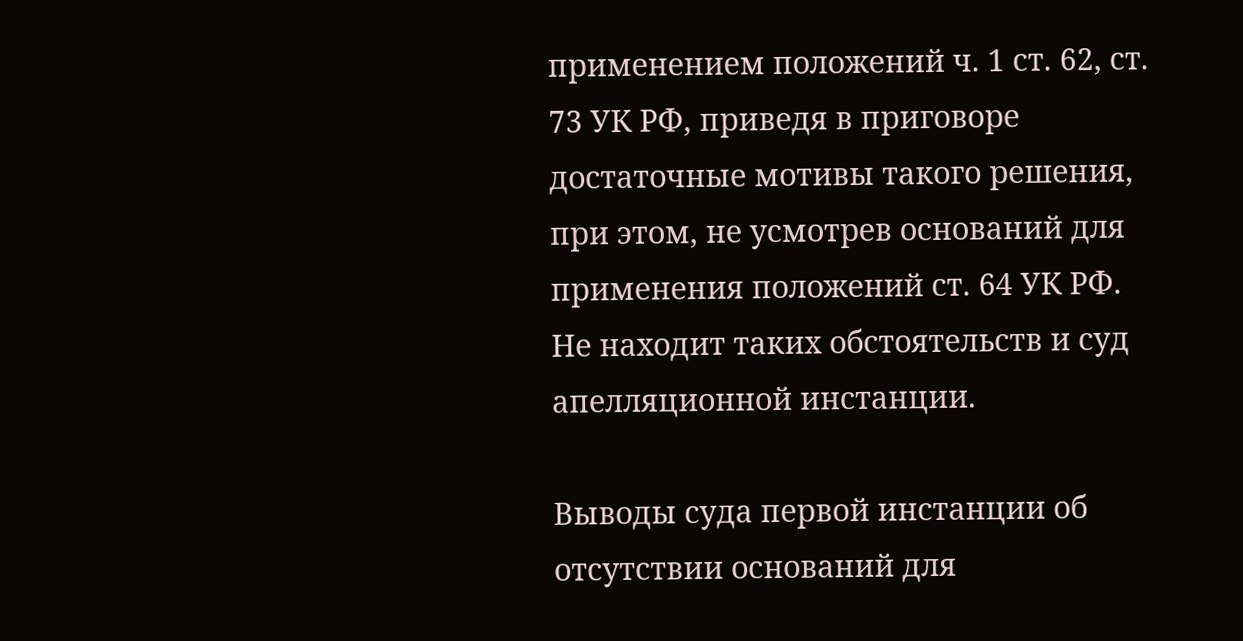применением положений ч. 1 ст. 62, ст. 73 УК РФ, приведя в приговоре достаточные мотивы такого решения, при этом, не усмотрев оснований для применения положений ст. 64 УК РФ. Не находит таких обстоятельств и суд апелляционной инстанции.

Выводы суда первой инстанции об отсутствии оснований для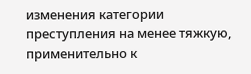изменения категории преступления на менее тяжкую, применительно к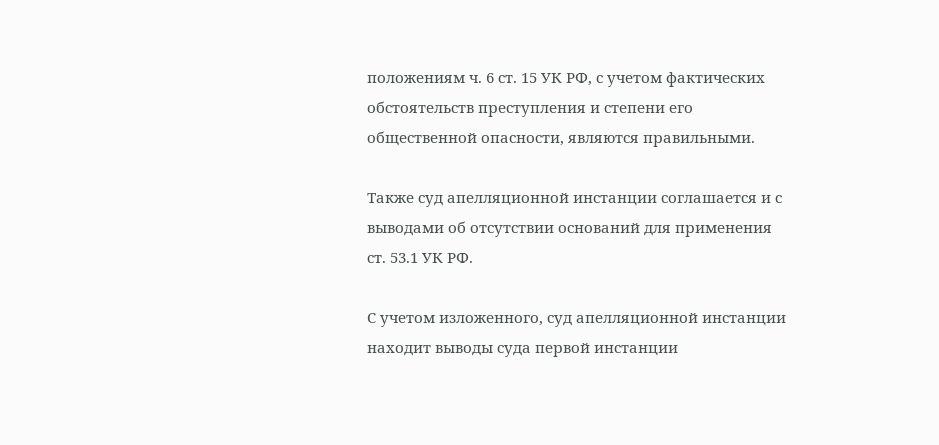положениям ч. 6 ст. 15 УК РФ, с учетом фактических обстоятельств преступления и степени его общественной опасности, являются правильными.

Также суд апелляционной инстанции соглашается и с выводами об отсутствии оснований для применения ст. 53.1 УК РФ.

С учетом изложенного, суд апелляционной инстанции находит выводы суда первой инстанции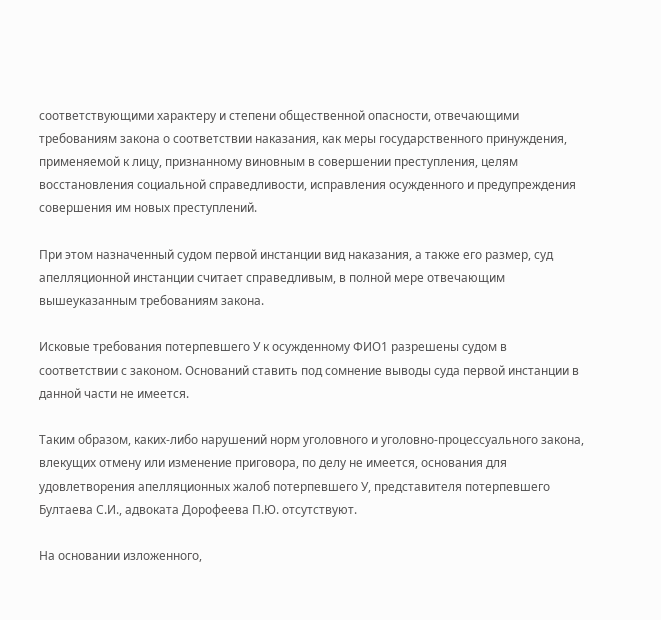соответствующими характеру и степени общественной опасности, отвечающими требованиям закона о соответствии наказания, как меры государственного принуждения, применяемой к лицу, признанному виновным в совершении преступления, целям восстановления социальной справедливости, исправления осужденного и предупреждения совершения им новых преступлений.

При этом назначенный судом первой инстанции вид наказания, а также его размер, суд апелляционной инстанции считает справедливым, в полной мере отвечающим вышеуказанным требованиям закона.

Исковые требования потерпевшего У к осужденному ФИО1 разрешены судом в соответствии с законом. Оснований ставить под сомнение выводы суда первой инстанции в данной части не имеется.

Таким образом, каких-либо нарушений норм уголовного и уголовно-процессуального закона, влекущих отмену или изменение приговора, по делу не имеется, основания для удовлетворения апелляционных жалоб потерпевшего У, представителя потерпевшего Бултаева С.И., адвоката Дорофеева П.Ю. отсутствуют.

На основании изложенного,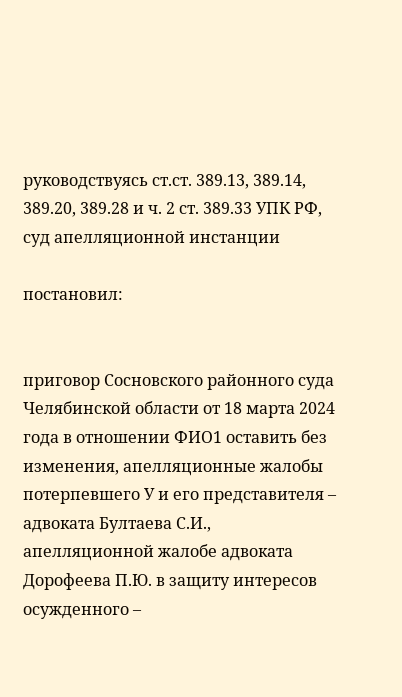руководствуясь ст.ст. 389.13, 389.14, 389.20, 389.28 и ч. 2 ст. 389.33 УПК РФ, суд апелляционной инстанции

постановил:


приговор Сосновского районного суда Челябинской области от 18 марта 2024 года в отношении ФИО1 оставить без изменения, апелляционные жалобы потерпевшего У и его представителя – адвоката Бултаева С.И., апелляционной жалобе адвоката Дорофеева П.Ю. в защиту интересов осужденного –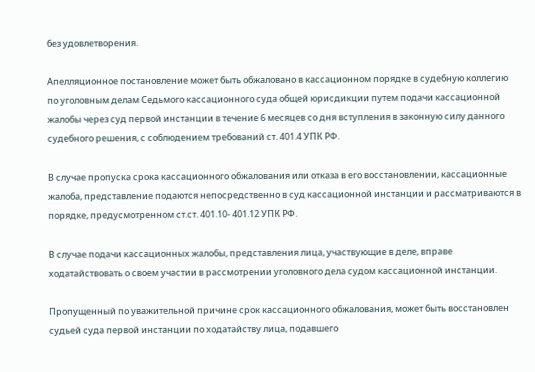без удовлетворения.

Апелляционное постановление может быть обжаловано в кассационном порядке в судебную коллегию по уголовным делам Седьмого кассационного суда общей юрисдикции путем подачи кассационной жалобы через суд первой инстанции в течение 6 месяцев со дня вступления в законную силу данного судебного решения, с соблюдением требований ст. 401.4 УПК РФ.

В случае пропуска срока кассационного обжалования или отказа в его восстановлении, кассационные жалоба, представление подаются непосредственно в суд кассационной инстанции и рассматриваются в порядке, предусмотренном ст.ст. 401.10- 401.12 УПК РФ.

В случае подачи кассационных жалобы, представления лица, участвующие в деле, вправе ходатайствовать о своем участии в рассмотрении уголовного дела судом кассационной инстанции.

Пропущенный по уважительной причине срок кассационного обжалования, может быть восстановлен судьей суда первой инстанции по ходатайству лица, подавшего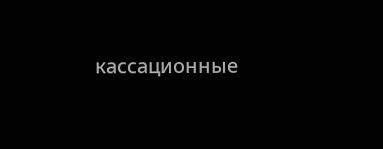кассационные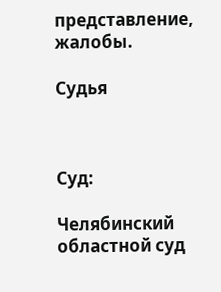представление, жалобы.

Судья



Суд:

Челябинский областной суд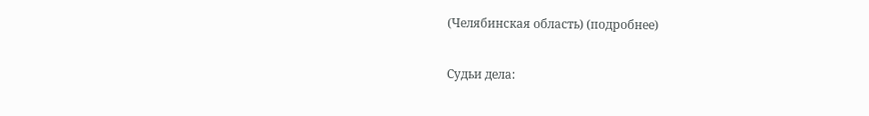(Челябинская область) (подробнее)

Судьи дела: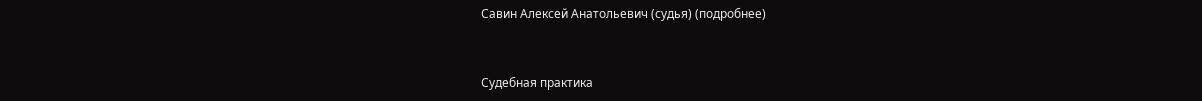Савин Алексей Анатольевич (судья) (подробнее)


Судебная практика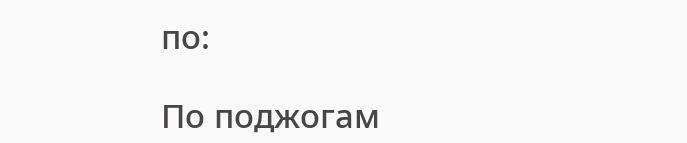по:

По поджогам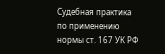Судебная практика по применению нормы ст. 167 УК РФ